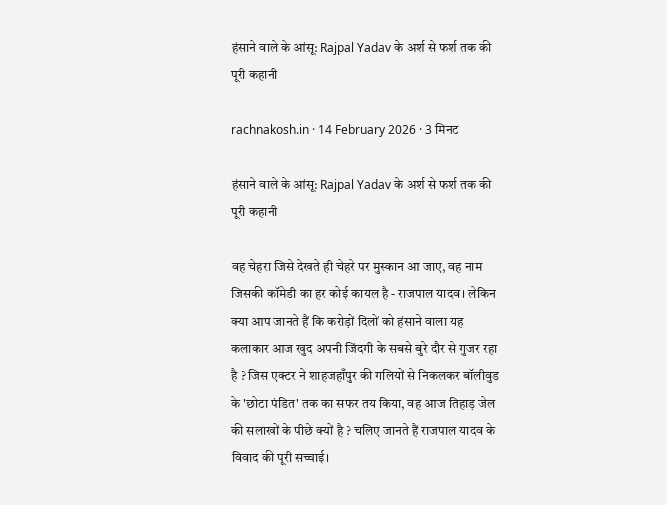हंसाने वाले के आंसू: Rajpal Yadav के अर्श से फर्श तक की पूरी कहानी

rachnakosh.in · 14 February 2026 · 3 मिनट

हंसाने वाले के आंसू: Rajpal Yadav के अर्श से फर्श तक की पूरी कहानी

वह चेहरा जिसे देखते ही चेहरे पर मुस्कान आ जाए, वह नाम जिसकी कॉमेडी का हर कोई कायल है - राजपाल यादव। लेकिन क्या आप जानते हैं कि करोड़ों दिलों को हंसाने वाला यह कलाकार आज खुद अपनी जिंदगी के सबसे बुरे दौर से गुजर रहा है ? जिस एक्टर ने शाहजहाँपुर की गलियों से निकलकर बॉलीवुड के 'छोटा पंडित' तक का सफर तय किया, वह आज तिहाड़ जेल की सलाखों के पीछे क्यों है ? चलिए जानते हैं राजपाल यादव के विवाद की पूरी सच्चाई।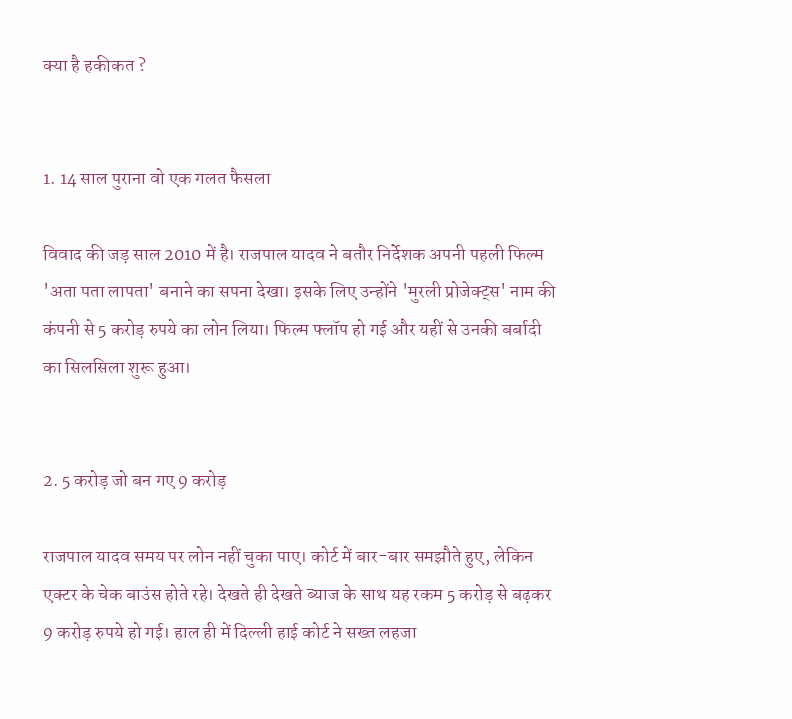क्या है हकीकत ?


1. 14 साल पुराना वो एक गलत फैसला

विवाद की जड़ साल 2010 में है। राजपाल यादव ने बतौर निर्देशक अपनी पहली फिल्म 'अता पता लापता' बनाने का सपना देखा। इसके लिए उन्होंने 'मुरली प्रोजेक्ट्स' नाम की कंपनी से 5 करोड़ रुपये का लोन लिया। फिल्म फ्लॉप हो गई और यहीं से उनकी बर्बादी का सिलसिला शुरू हुआ।


2. 5 करोड़ जो बन गए 9 करोड़

राजपाल यादव समय पर लोन नहीं चुका पाए। कोर्ट में बार-बार समझौते हुए, लेकिन एक्टर के चेक बाउंस होते रहे। देखते ही देखते ब्याज के साथ यह रकम 5 करोड़ से बढ़कर 9 करोड़ रुपये हो गई। हाल ही में दिल्ली हाई कोर्ट ने सख्त लहजा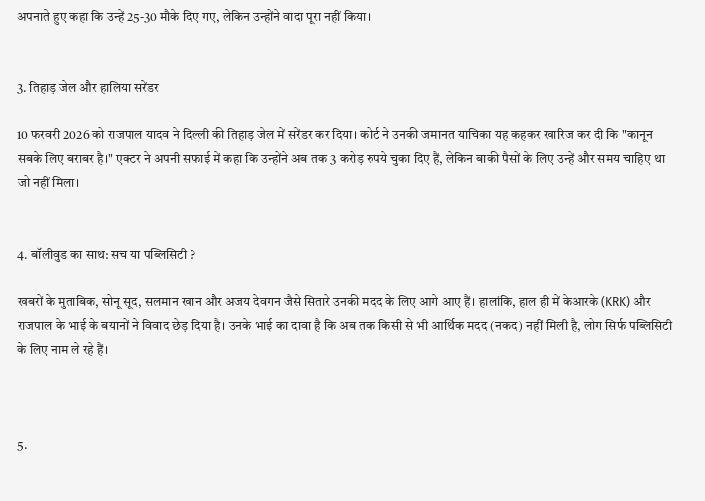अपनाते हुए कहा कि उन्हें 25-30 मौके दिए गए, लेकिन उन्होंने वादा पूरा नहीं किया।


3. तिहाड़ जेल और हालिया सरेंडर

10 फरवरी 2026 को राजपाल यादव ने दिल्ली की तिहाड़ जेल में सरेंडर कर दिया। कोर्ट ने उनकी जमानत याचिका यह कहकर खारिज कर दी कि "कानून सबके लिए बराबर है।" एक्टर ने अपनी सफाई में कहा कि उन्होंने अब तक 3 करोड़ रुपये चुका दिए हैं, लेकिन बाकी पैसों के लिए उन्हें और समय चाहिए था जो नहीं मिला।


4. बॉलीवुड का साथ: सच या पब्लिसिटी ?

खबरों के मुताबिक, सोनू सूद, सलमान खान और अजय देवगन जैसे सितारे उनकी मदद के लिए आगे आए हैं। हालांकि, हाल ही में केआरके (KRK) और राजपाल के भाई के बयानों ने विवाद छेड़ दिया है। उनके भाई का दावा है कि अब तक किसी से भी आर्थिक मदद (नकद) नहीं मिली है, लोग सिर्फ पब्लिसिटी के लिए नाम ले रहे हैं।



5.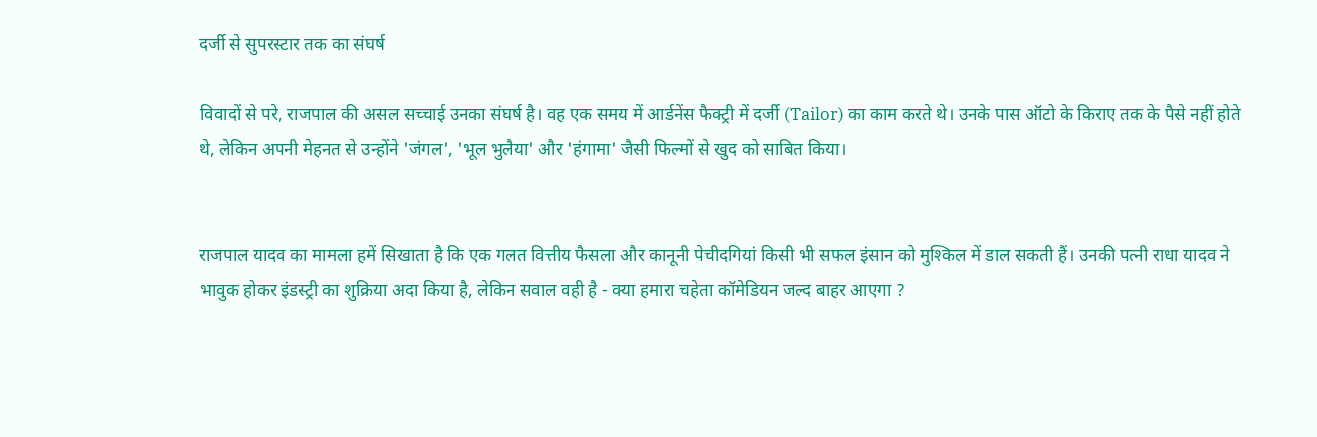दर्जी से सुपरस्टार तक का संघर्ष

विवादों से परे, राजपाल की असल सच्चाई उनका संघर्ष है। वह एक समय में आर्डनेंस फैक्ट्री में दर्जी (Tailor) का काम करते थे। उनके पास ऑटो के किराए तक के पैसे नहीं होते थे, लेकिन अपनी मेहनत से उन्होंने 'जंगल', 'भूल भुलैया' और 'हंगामा' जैसी फिल्मों से खुद को साबित किया।


राजपाल यादव का मामला हमें सिखाता है कि एक गलत वित्तीय फैसला और कानूनी पेचीदगियां किसी भी सफल इंसान को मुश्किल में डाल सकती हैं। उनकी पत्नी राधा यादव ने भावुक होकर इंडस्ट्री का शुक्रिया अदा किया है, लेकिन सवाल वही है - क्या हमारा चहेता कॉमेडियन जल्द बाहर आएगा ?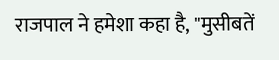राजपाल ने हमेशा कहा है, "मुसीबतें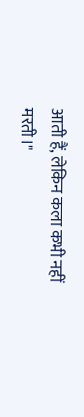आती हैं, लेकिन कला कभी नहीं मरती।"